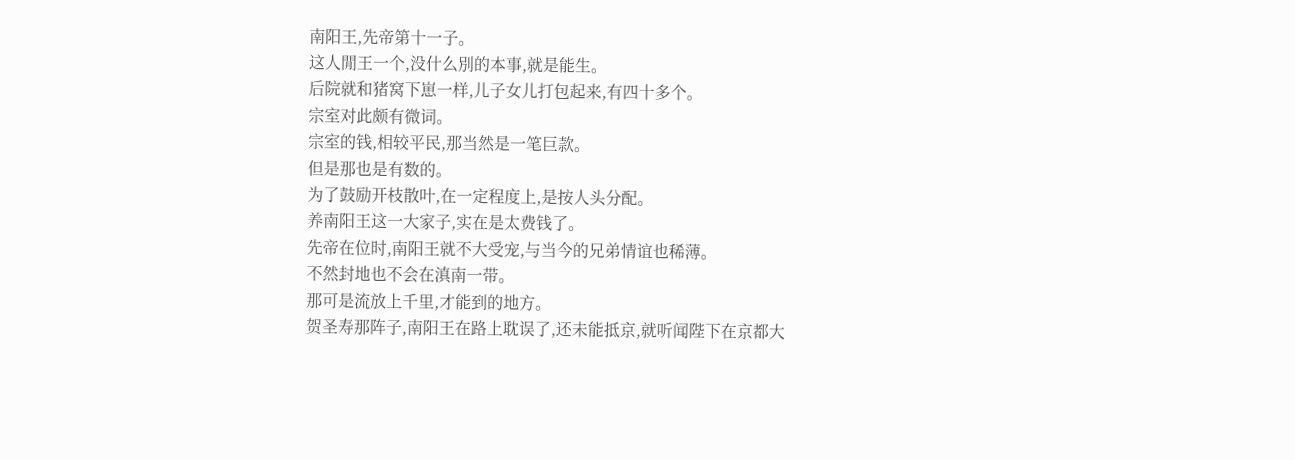南阳王,先帝第十一子。
这人閒王一个,没什么別的本事,就是能生。
后院就和猪窝下崽一样,儿子女儿打包起来,有四十多个。
宗室对此颇有微词。
宗室的钱,相较平民,那当然是一笔巨款。
但是那也是有数的。
为了鼓励开枝散叶,在一定程度上,是按人头分配。
养南阳王这一大家子,实在是太费钱了。
先帝在位时,南阳王就不大受宠,与当今的兄弟情谊也稀薄。
不然封地也不会在滇南一带。
那可是流放上千里,才能到的地方。
贺圣寿那阵子,南阳王在路上耽误了,还未能抵京,就听闻陛下在京都大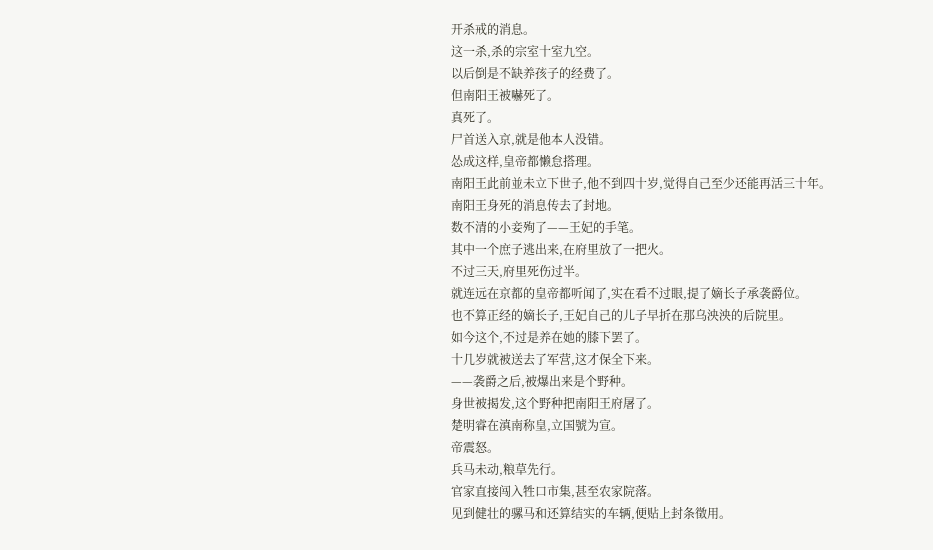开杀戒的消息。
这一杀,杀的宗室十室九空。
以后倒是不缺养孩子的经费了。
但南阳王被嚇死了。
真死了。
尸首送入京,就是他本人没错。
怂成这样,皇帝都懒怠搭理。
南阳王此前並未立下世子,他不到四十岁,觉得自己至少还能再活三十年。
南阳王身死的消息传去了封地。
数不清的小妾殉了——王妃的手笔。
其中一个庶子逃出来,在府里放了一把火。
不过三天,府里死伤过半。
就连远在京都的皇帝都听闻了,实在看不过眼,提了嫡长子承袭爵位。
也不算正经的嫡长子,王妃自己的儿子早折在那乌泱泱的后院里。
如今这个,不过是养在她的膝下罢了。
十几岁就被送去了军营,这才保全下来。
——袭爵之后,被爆出来是个野种。
身世被揭发,这个野种把南阳王府屠了。
楚明睿在滇南称皇,立国號为宣。
帝震怒。
兵马未动,粮草先行。
官家直接闯入牲口市集,甚至农家院落。
见到健壮的骡马和还算结实的车辆,便贴上封条徵用。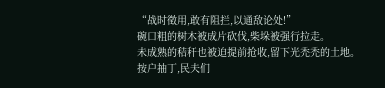“战时徵用,敢有阻拦,以通敌论处!”
碗口粗的树木被成片砍伐,柴垛被强行拉走。
未成熟的秸秆也被迫提前抢收,留下光禿禿的土地。
按户抽丁,民夫们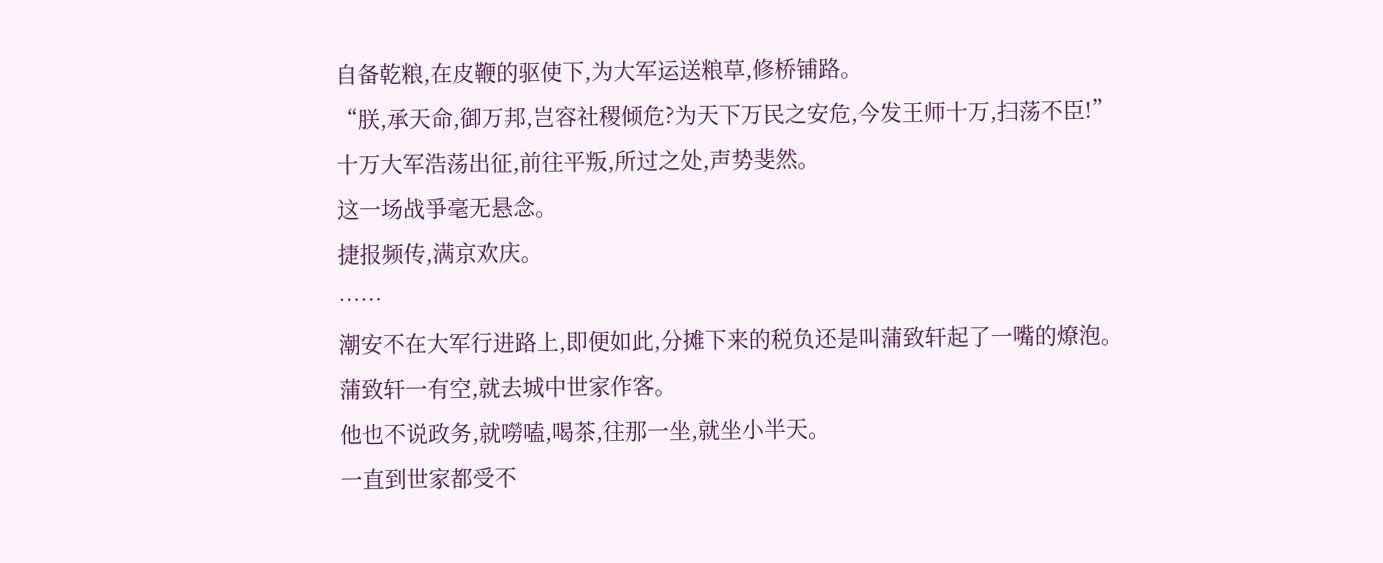自备乾粮,在皮鞭的驱使下,为大军运送粮草,修桥铺路。
“朕,承天命,御万邦,岂容社稷倾危?为天下万民之安危,今发王师十万,扫荡不臣!”
十万大军浩荡出征,前往平叛,所过之处,声势斐然。
这一场战爭毫无悬念。
捷报频传,满京欢庆。
……
潮安不在大军行进路上,即便如此,分摊下来的税负还是叫蒲致轩起了一嘴的燎泡。
蒲致轩一有空,就去城中世家作客。
他也不说政务,就嘮嗑,喝茶,往那一坐,就坐小半天。
一直到世家都受不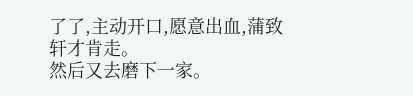了了,主动开口,愿意出血,蒲致轩才肯走。
然后又去磨下一家。